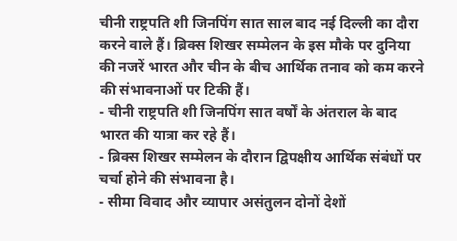चीनी राष्ट्रपति शी जिनपिंग सात साल बाद नई दिल्ली का दौरा करने वाले हैं। ब्रिक्स शिखर सम्मेलन के इस मौके पर दुनिया की नजरें भारत और चीन के बीच आर्थिक तनाव को कम करने की संभावनाओं पर टिकी हैं।
- चीनी राष्ट्रपति शी जिनपिंग सात वर्षों के अंतराल के बाद भारत की यात्रा कर रहे हैं।
- ब्रिक्स शिखर सम्मेलन के दौरान द्विपक्षीय आर्थिक संबंधों पर चर्चा होने की संभावना है।
- सीमा विवाद और व्यापार असंतुलन दोनों देशों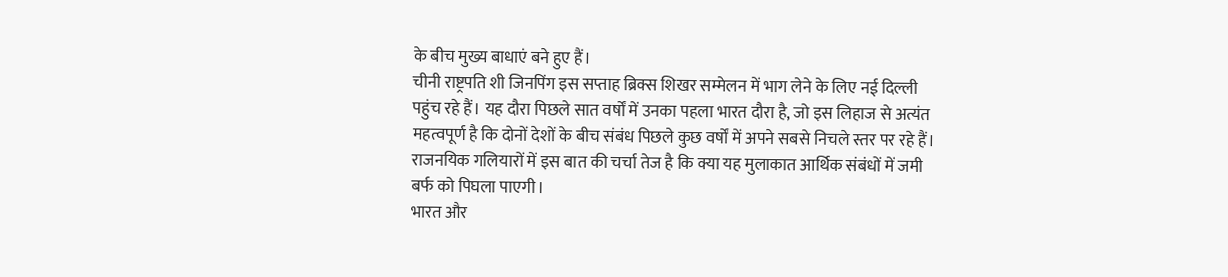के बीच मुख्य बाधाएं बने हुए हैं।
चीनी राष्ट्रपति शी जिनपिंग इस सप्ताह ब्रिक्स शिखर सम्मेलन में भाग लेने के लिए नई दिल्ली पहुंच रहे हैं। यह दौरा पिछले सात वर्षों में उनका पहला भारत दौरा है, जो इस लिहाज से अत्यंत महत्वपूर्ण है कि दोनों देशों के बीच संबंध पिछले कुछ वर्षों में अपने सबसे निचले स्तर पर रहे हैं। राजनयिक गलियारों में इस बात की चर्चा तेज है कि क्या यह मुलाकात आर्थिक संबंधों में जमी बर्फ को पिघला पाएगी।
भारत और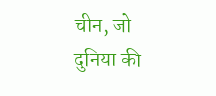चीन, जो दुनिया की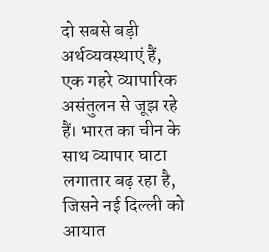दो सबसे बड़ी अर्थव्यवस्थाएं हैं, एक गहरे व्यापारिक असंतुलन से जूझ रहे हैं। भारत का चीन के साथ व्यापार घाटा लगातार बढ़ रहा है, जिसने नई दिल्ली को आयात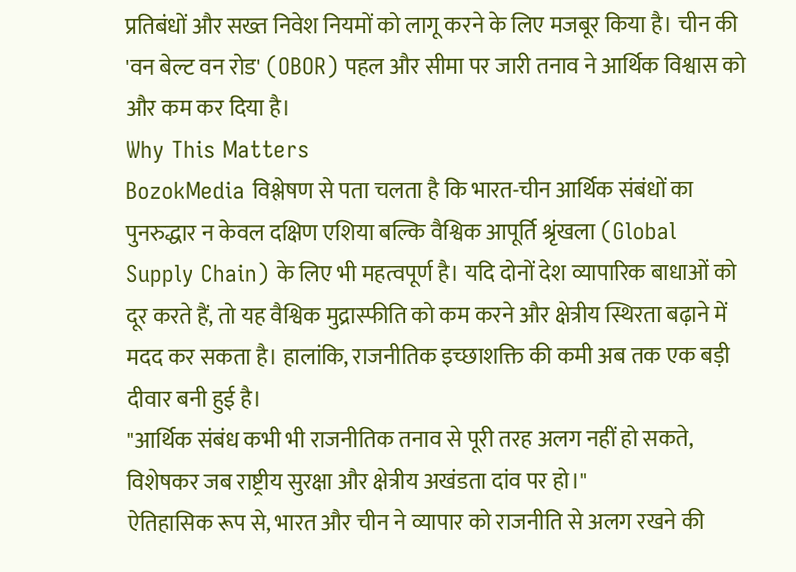प्रतिबंधों और सख्त निवेश नियमों को लागू करने के लिए मजबूर किया है। चीन की 'वन बेल्ट वन रोड' (OBOR) पहल और सीमा पर जारी तनाव ने आर्थिक विश्वास को और कम कर दिया है।
Why This Matters
BozokMedia विश्लेषण से पता चलता है कि भारत-चीन आर्थिक संबंधों का पुनरुद्धार न केवल दक्षिण एशिया बल्कि वैश्विक आपूर्ति श्रृंखला (Global Supply Chain) के लिए भी महत्वपूर्ण है। यदि दोनों देश व्यापारिक बाधाओं को दूर करते हैं, तो यह वैश्विक मुद्रास्फीति को कम करने और क्षेत्रीय स्थिरता बढ़ाने में मदद कर सकता है। हालांकि, राजनीतिक इच्छाशक्ति की कमी अब तक एक बड़ी दीवार बनी हुई है।
"आर्थिक संबंध कभी भी राजनीतिक तनाव से पूरी तरह अलग नहीं हो सकते, विशेषकर जब राष्ट्रीय सुरक्षा और क्षेत्रीय अखंडता दांव पर हो।"
ऐतिहासिक रूप से, भारत और चीन ने व्यापार को राजनीति से अलग रखने की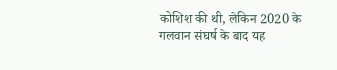कोशिश की थी, लेकिन 2020 के गलवान संघर्ष के बाद यह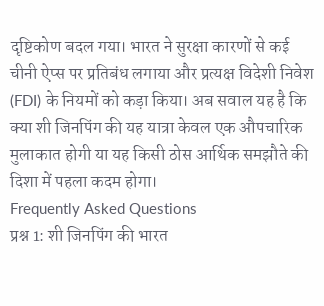दृष्टिकोण बदल गया। भारत ने सुरक्षा कारणों से कई चीनी ऐप्स पर प्रतिबंध लगाया और प्रत्यक्ष विदेशी निवेश (FDI) के नियमों को कड़ा किया। अब सवाल यह है कि क्या शी जिनपिंग की यह यात्रा केवल एक औपचारिक मुलाकात होगी या यह किसी ठोस आर्थिक समझौते की दिशा में पहला कदम होगा।
Frequently Asked Questions
प्रश्न 1: शी जिनपिंग की भारत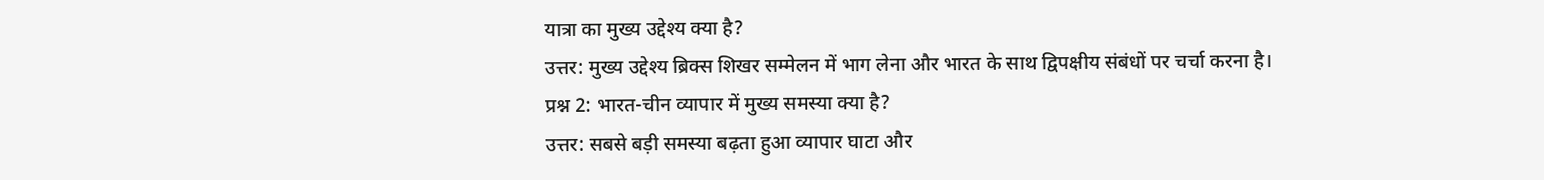यात्रा का मुख्य उद्देश्य क्या है?
उत्तर: मुख्य उद्देश्य ब्रिक्स शिखर सम्मेलन में भाग लेना और भारत के साथ द्विपक्षीय संबंधों पर चर्चा करना है।
प्रश्न 2: भारत-चीन व्यापार में मुख्य समस्या क्या है?
उत्तर: सबसे बड़ी समस्या बढ़ता हुआ व्यापार घाटा और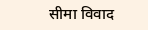सीमा विवाद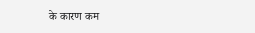के कारण कम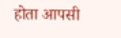होता आपसी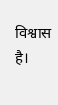विश्वास है।